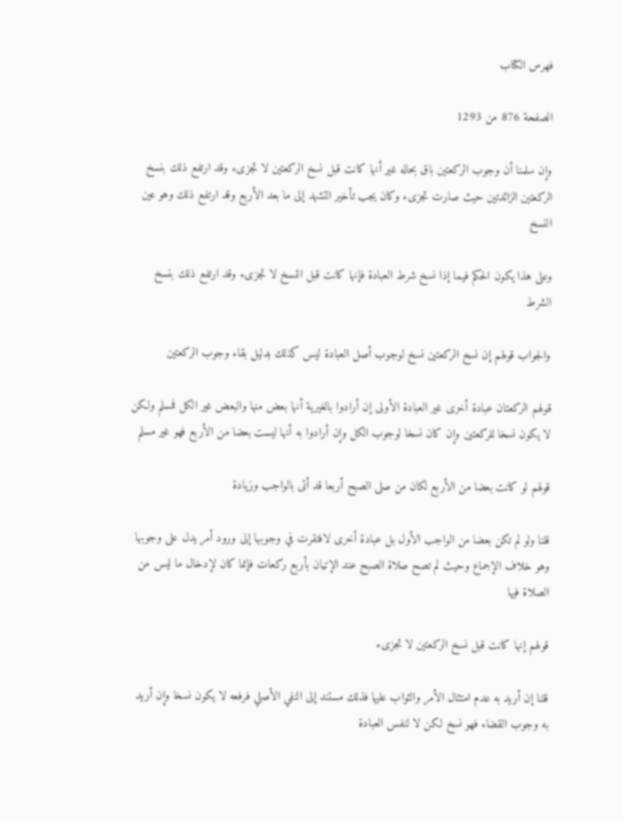فهرس الكتاب

الصفحة 876 من 1293

وإن سلمنا أن وجوب الركعتين باق بحاله غير أنها كانت قبل نسخ الركعتين لا تجزىء وقد ارتفع ذلك بنسخ الركعتين الزائدتين حيث صارت تجزىء وكان يجب تأخير التشهد إلى ما بعد الأربع وقد ارتفع ذلك وهو عين النسخ

وعلى هذا يكون الحكم فيما إذا نسخ شرط العبادة فإنها كانت قبل النسخ لا تجزىء وقد ارتفع ذلك بنسخ الشرط

والجواب قولهم إن نسخ الركعتين نسخ لوجوب أصل العبادة ليس كذلك بدليل بقاء وجوب الركعتين

قولهم الركعتان عبادة أخرى غير العبادة الأولى إن أرادوا بالغيرية أنها بعض منها والبعض غير الكل فمسلم ولكن لا يكون نسخا للركعتين وإن كان نسخا لوجوب الكل وإن أرادوا به أنها ليست بعضا من الأربع فهو غير مسلم

قولهم لو كانت بعضا من الأربع لكان من صلى الصبح أربعا قد أتى بالواجب وزيادة

قلنا ولو لم تكن بعضا من الواجب الأول بل عبادة أخرى لافتقرت في وجوبها إلى ورود أمر يدل على وجوبها وهو خلاف الإجماع وحيث لم تصح صلاة الصبح عند الإتيان بأربع ركعات فإنما كان لإدخال ما ليس من الصلاة فيها

قولهم إنها كانت قبل نسخ الركعتين لا تجزىء

قلنا إن أريد به عدم امتثال الأمر والثواب عليها فذلك مستند إلى النفي الأصلي فرفعه لا يكون نسخا وإن أريد به وجوب القضاء فهو نسخ لكن لا لنفس العبادة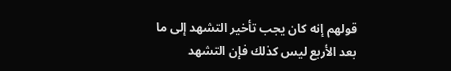قولهم إنه كان يجب تأخير التشهد إلى ما بعد الأربع ليس كذلك فإن التشهد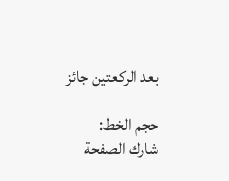بعد الركعتين جائز

حجم الخط:
شارك الصفحة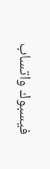فيسبوك واتساب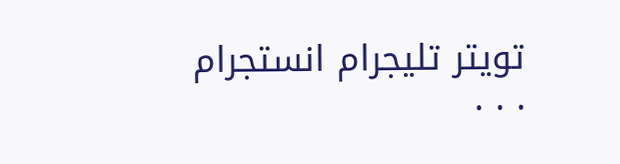تويتر تليجرام انستجرام
. . .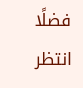فضلًا انتظر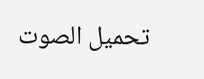تحميل الصوت